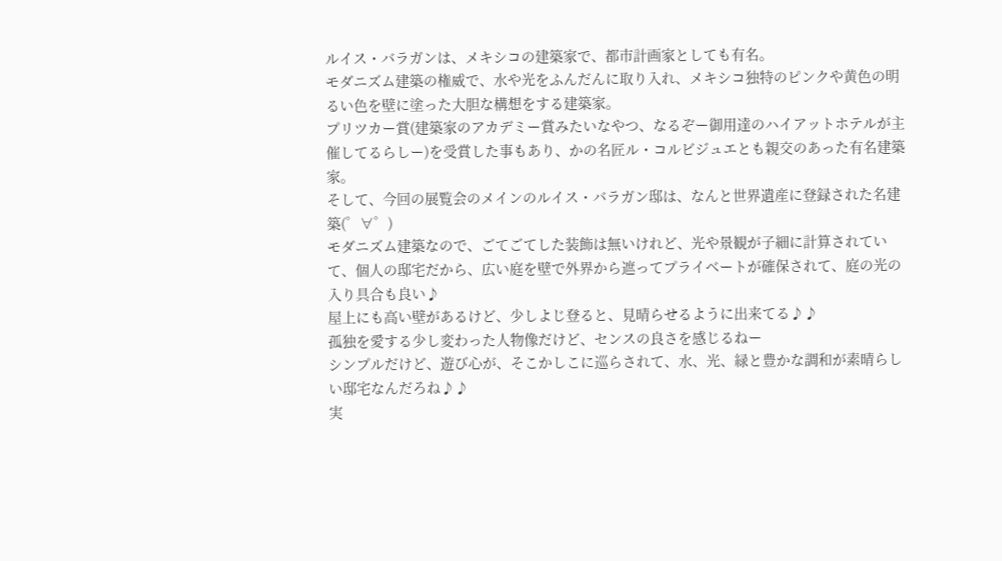ルイス・バラガンは、メキシコの建築家で、都市計画家としても有名。
モダニズム建築の権威で、水や光をふんだんに取り入れ、メキシコ独特のピンクや黄色の明るい色を壁に塗った大胆な構想をする建築家。
プリツカー賞(建築家のアカデミー賞みたいなやつ、なるぞー御用達のハイアットホテルが主催してるらしー)を受賞した事もあり、かの名匠ル・コルビジュエとも親交のあった有名建築家。
そして、今回の展覧会のメインのルイス・バラガン邸は、なんと世界遺産に登録された名建築(゜∀゜)
モダニズム建築なので、ごてごてした装飾は無いけれど、光や景観が子細に計算されていて、個人の邸宅だから、広い庭を壁で外界から遮ってプライベートが確保されて、庭の光の入り具合も良い♪
屋上にも高い壁があるけど、少しよじ登ると、見晴らせるように出来てる♪♪
孤独を愛する少し変わった人物像だけど、センスの良さを感じるねー
シンプルだけど、遊び心が、そこかしこに巡らされて、水、光、緑と豊かな調和が素晴らしい邸宅なんだろね♪♪
実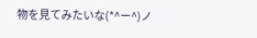物を見てみたいな(*^ー^)ノ